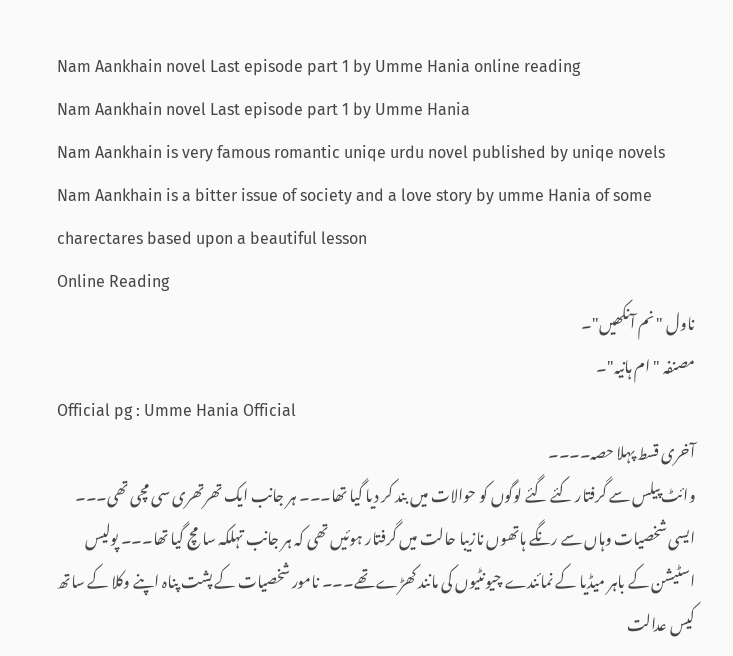Nam Aankhain novel Last episode part 1 by Umme Hania online reading
Nam Aankhain novel Last episode part 1 by Umme Hania
Nam Aankhain is very famous romantic uniqe urdu novel published by uniqe novels
Nam Aankhain is a bitter issue of society and a love story by umme Hania of some charectares based upon a beautiful lesson
Online Reading
ناول "نم آنکھیں"۔
مصنفہ "ام ہانیہ"۔
Official pg : Umme Hania Official
آخری قسط پہلا حصہ۔۔۔۔
وائٹ پیلس سے گرفتار کئے گئے لوگوں کو حوالات میں بند کر دیا گیا تھا۔۔۔ ہر جانب ایک تھرتھری سی مچی تھی۔۔۔ ایسی شخصیات وہاں سے رنگے ہاتھوں نازیبا حالت میں گرفتار ہوئیں تھی کہ ہر جانب تہلکہ سا مچ گیا تھا۔۔۔ پولیس اسٹیشن کے باہر میڈیا کے نمائندے چیونٹیوں کی مانند کھڑے تھے۔۔۔ نامور شخصیات کے پشت پناہ اپنے وکلا کے ساتھ کیس عدالت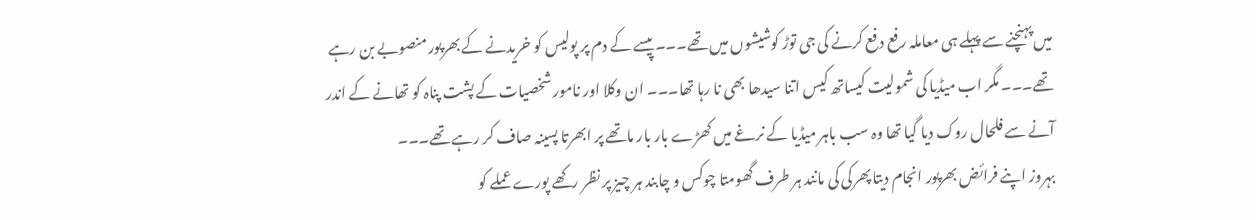میں پہنچنے سے پہلے ہی معاملہ رفع دفع کرنے کی جی توڑ کوشیشوں میں تھے۔۔۔ پیسے کے دم پر پولیس کو خریدنے کے بھرپور منصوبے بن رہے تھے۔۔۔ مگر اب میڈیا کی شمولیت کیساتھ کیس اتنا سیدھا بھی نا رہا تھا۔۔۔ ان وکلا اور نامور شخصیات کے پشت پناہ کو تھانے کے اندر آنے سے فلحال روک دیا گیا تھا وہ سب باہر میڈیا کے نرغے میں کھڑے بار بار ماتھے پر ابھرتا پسینہ صاف کر رہے تھے۔۔۔
بہروز اپنے فرائض بھرپور انجام دیتا پھرکی کی مانند ہر طرف گھومتا چوکس و چابند ہر چیز پر نظر رکھے پورے عملے کو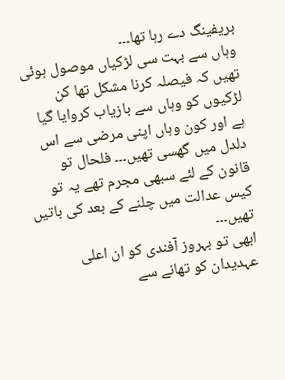بریفینگ دے رہا تھا۔۔۔
وہاں سے بہت سی لڑکیاں موصول ہوئی تھیں کہ فیصلہ کرنا مشکل تھا کن لڑکیوں کو وہاں سے بازیاب کروایا گیا ہے اور کون وہاں اپنی مرضی سے اس دلدل میں گھسی تھیں۔۔۔ فلحال تو قانون کے لئے سبھی مجرم تھے یہ تو کیس عدالت میں چلنے کے بعد کی باتیں تھیں۔۔۔
ابھی تو بہروز آفندی کو ان اعلی عہدیدان کو تھانے سے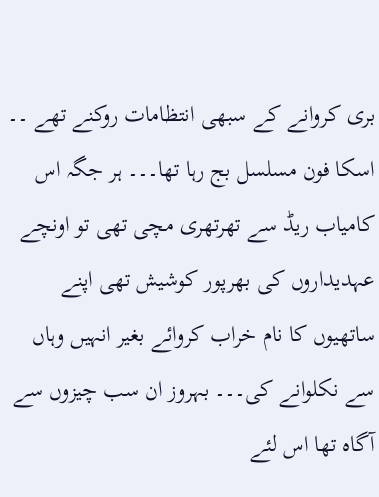بری کروانے کے سبھی انتظامات روکنے تھے ۔۔ اسکا فون مسلسل بج رہا تھا۔۔۔ ہر جگہ اس کامیاب ریڈ سے تھرتھری مچی تھی تو اونچے عہدیداروں کی بھرپور کوشیش تھی اپنے ساتھیوں کا نام خراب کروائے بغیر انہیں وہاں سے نکلوانے کی۔۔۔ بہروز ان سب چیزوں سے آگاہ تھا اس لئے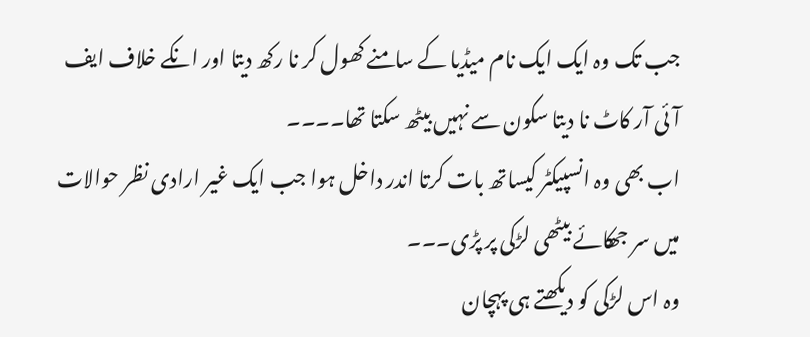جب تک وہ ایک ایک نام میڈیا کے سامنے کھول کر نا رکھ دیتا اور انکے خلاف ایف آئی آر کاٹ نا دیتا سکون سے نہیں بیٹھ سکتا تھا۔۔۔۔
اب بھی وہ انسپیکٹر کیساتھ بات کرتا اندر داخل ہوا جب ایک غیر ارادی نظر حوالات میں سر جھکائے بیٹھی لڑکی پر پڑی۔۔۔
وہ اس لڑکی کو دیکھتے ہی پہچان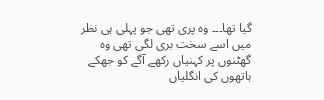گیا تھا۔۔۔ وہ پری تھی جو پہلی ہی نظر میں اسے سخت بری لگی تھی وہ گھٹنوں پر کہنیاں رکھے آگے کو جھکے ہاتھوں کی انگلیاں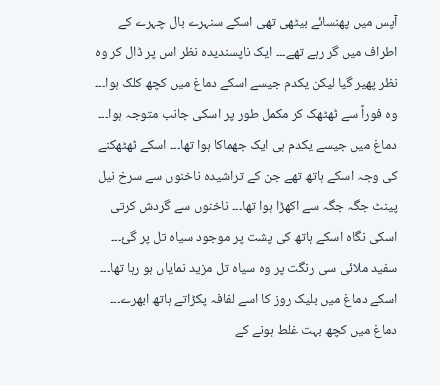آپس میں پھنسائے بیٹھی تھی اسکے سنہرے بال چہرے کے اطراف میں گر رہے تھے۔۔۔ ایک ناپسندیدہ نظر اس پر ڈال کر وہ نظر پھیر گیا لیکن یکدم جیسے اسکے دماغ میں کچھ کلک ہوا۔۔۔ وہ فوراً سے ٹھٹھک کر مکمل طور پر اسکی جانب متوجہ ہوا۔۔۔ دماغ میں جیسے یکدم ہی ایک جھماکا ہوا تھا۔۔۔ اسکے ٹھٹھکنے کی وجہ اسکے ہاتھ تھے جن کے تراشیدہ ناخنوں سے سرخ نیل پینٹ جگہ جگہ سے اکھڑا ہوا تھا۔۔۔ ناخنوں سے گردش کرتی اسکی نگاہ اسکے ہاتھ کی پشت پر موجود سیاہ تل پر گئ۔۔۔ سفید ملائی سی رنگت پر وہ سیاہ تل مزید نمایاں ہو رہا تھا۔۔۔
اسکے دماغ میں بلیک روز کا اسے لفافہ پکڑاتے ہاتھ ابھرے۔۔۔ دماغ میں کچھ بہت غلط ہونے کے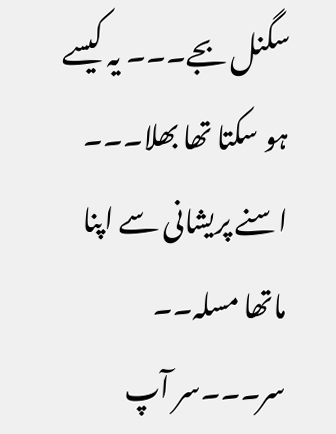سگنل بجے۔۔۔ یہ کیسے ہو سکتا تھا بھلا۔۔۔ اسنے پریشانی سے اپنا ماتھا مسلہ۔۔
سر۔۔۔سر آپ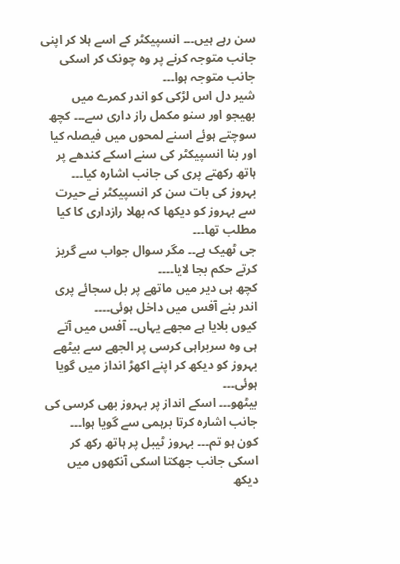سن رہے ہیں۔۔۔ انسپیکٹر کے اسے ہلا کر اپنی جانب متوجہ کرنے پر وہ چونک کر اسکی جانب متوجہ ہوا۔۔۔
شیر دل اس لڑکی کو اندر کمرے میں بھیجو اور سنو مکمل راز داری سے۔۔۔ کچھ سوچتے ہوئے اسنے لمحوں میں فیصلہ کیا اور بنا انسپیکٹر کی سنے اسکے کندھے پر ہاتھ رکھتے پری کی جانب اشارہ کیا۔۔۔
بہروز کی بات سن کر انسپیکٹر نے حیرت سے بہروز کو دیکھا کہ بھلا رازداری کا کیا مطلب تھا۔۔۔
جی ٹھیک ہے۔۔ مگر سوال جواب سے گریز کرتے حکم بجا لایا۔۔۔۔
کچھ ہی دیر میں ماتھے پر بل سجائے پری اندر بنے آفس میں داخل ہوئی۔۔۔۔
کیوں بلایا ہے مجھے یہاں۔۔ آفس میں آتے ہی وہ سربراہی کرسی پر الجھے سے بیٹھے بہروز کو دیکھ کر اپنے اکھڑ انداز میں گویا ہوئی۔۔۔
بیٹھو۔۔۔ اسکے انداز پر بہروز بھی کرسی کی جانب اشارہ کرتا برہمی سے گویا ہوا۔۔۔
کون ہو تم۔۔۔ بہروز ٹیبل پر ہاتھ رکھ کر اسکی جانب جھکتا اسکی آنکھوں میں دیکھ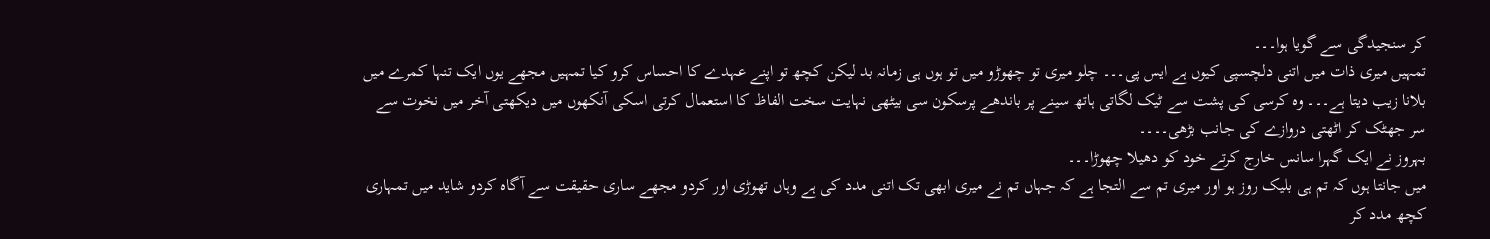کر سنجیدگی سے گویا ہوا۔۔۔
تمہیں میری ذات میں اتنی دلچسپی کیوں ہے ایس پی۔۔۔ چلو میری تو چھوڑو میں تو ہوں ہی زمانہ بد لیکن کچھ تو اپنے عہدے کا احساس کرو کیا تمہیں مجھے یوں ایک تنہا کمرے میں بلانا زیب دیتا ہے۔۔۔ وہ کرسی کی پشت سے ٹیک لگاتی ہاتھ سینے پر باندھے پرسکون سی بیٹھی نہایت سخت الفاظ کا استعمال کرتی اسکی آنکھوں میں دیکھتی آخر میں نخوت سے سر جھٹک کر اٹھتی دروازے کی جانب بڑھی۔۔۔۔
بہروز نے ایک گہرا سانس خارج کرتے خود کو دھیلا چھوڑا۔۔۔
میں جانتا ہوں کہ تم ہی بلیک روز ہو اور میری تم سے التجا ہے کہ جہاں تم نے میری ابھی تک اتنی مدد کی ہے وہاں تھوڑی اور کردو مجھے ساری حقیقت سے آگاہ کردو شاید میں تمہاری کچھ مدد کر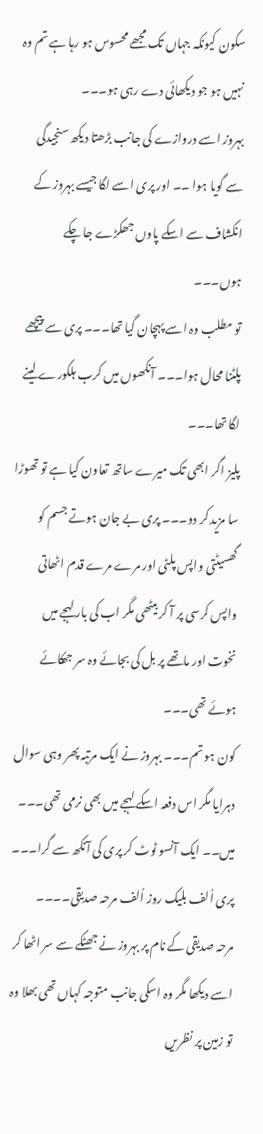سکون کیونکہ جہاں تک مجھے محسوس ہو رہا ہے تم وہ نہیں ہو جو دیکھائی دے رہی ہو۔۔۔
بہروز اسے دروازے کی جانب بڑھتا دیکھ سنجیدگی سے گویا ہوا ۔۔ اور پری اسے لگا جیسے بہروز کے انکشاف سے اسکے پاوں جھکڑے جا چکے ہوں۔۔۔
تو مطلب وہ اسے پہچان گیا تھا۔۔۔ پری سے پیچھے پلٹنا محال ہوا۔۔۔ آنکھوں میں کرب ہلکورے لینے لگا تھا۔۔۔
پلیز اگر ابھی تک میرے ساتھ تعاون کیا ہے تو تھوڑا سا مزید کر دو۔۔۔ پری بے جان ہوتے جسم کو گھسیٹتی واپس پلٹی اور مرے مرے قدم اٹھاتی واپس کرسی پر آ کر بیٹھی مگر اب کی بار لہجے میں نخوت اور ماتھے پر بل کی بجائے وہ سر جھکائے ہوئے تھی۔۔۔
کون ہو تم۔۔۔ بہروز نے ایک مرتبہ پھر وہی سوال دہرایا مگر اس دفعہ اسکے لہجے میں بھی نرمی تھی۔۔۔
میں۔۔ ایک آنسو ٹوٹ کر پری کی آنکھ سے گرا۔۔۔
پری اُلف بلیک روز اُلف مرحہ صدیقی۔۔۔۔
مرحہ صدیقی کے نام پر بہروز نے جھٹکے سے سر اٹھا کر اسے دیکھا مگر وہ اسکی جانب متوجہ کہاں تھی بھلا وہ تو زمین پر نظریں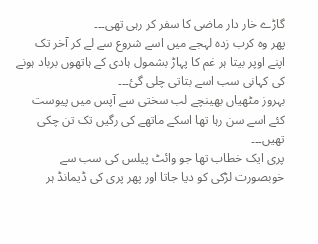گاڑے خار دار ماضی کا سفر کر رہی تھی۔۔۔
پھر وہ کرب زدہ لہجے میں اسے شروع سے لے کر آخر تک اپنے اوپر بیتا ہر غم کا پہاڑ بشمول ہادی کے ہاتھوں برباد ہونے کی کہانی سب اسے بتاتی چلی گئ۔۔۔
بہروز مٹھیاں بھینچے لب سختی سے آپس میں پیوست کئے اسے سن رہا تھا اسکے ماتھے کی رگیں تک تن چکی تھیں۔۔۔
پری ایک خطاب تھا جو وائٹ پیلس کی سب سے خوبصورت لڑکی کو دیا جاتا اور پھر پری کی ڈیمانڈ ہر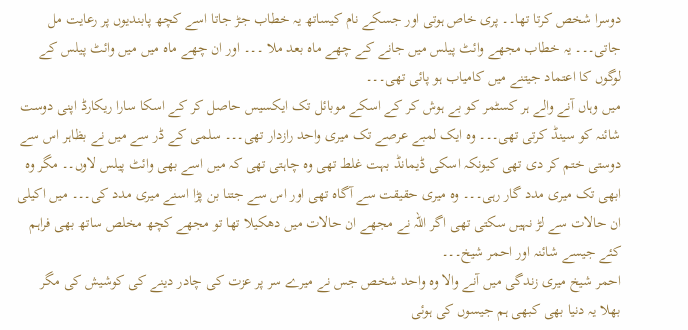دوسرا شخص کرتا تھا۔۔ پری خاص ہوتی اور جسکے نام کیساتھ یہ خطاب جڑ جاتا اسے کچھ پابندیوں پر رعایت مل جاتی۔۔۔ یہ خطاب مجھے وائٹ پیلس میں جانے کے چھے ماہ بعد ملا ۔۔۔ اور ان چھے ماہ میں میں وائٹ پیلس کے لوگوں کا اعتماد جیتنے میں کامیاب ہو پائی تھی۔۔۔
میں وہاں آنے والے ہر کسٹمر کو بے ہوش کر کے اسکے موبائل تک ایکسیس حاصل کر کے اسکا سارا ریکارڈ اپنی دوست شائنہ کو سینڈ کرتی تھی۔۔۔ وہ ایک لمبے عرصے تک میری واحد رازدار تھی۔۔۔ سلمی کے ڈر سے میں نے بظاہر اس سے دوستی ختم کر دی تھی کیونکہ اسکی ڈیمانڈ بہت غلط تھی وہ چاہتی تھی کہ میں اسے بھی وائٹ پیلس لاوں۔۔ مگر وہ ابھی تک میری مدد گار رہی۔۔۔ وہ میری حقیقت سے آگاہ تھی اور اس سے جتنا بن پڑا اسنے میری مدد کی۔۔۔ میں اکیلی ان حالات سے لڑ نہیں سکتی تھی اگر اللہ نے مجھے ان حالات میں دھکیلا تھا تو مجھے کچھ مخلص ساتھ بھی فراہم کئے جیسے شائنہ اور احمر شیخ۔۔۔
احمر شیخ میری زندگی میں آنے والا وہ واحد شخص جس نے میرے سر پر عزت کی چادر دینے کی کوشیش کی مگر بھلا یہ دنیا بھی کبھی ہم جیسوں کی ہوئی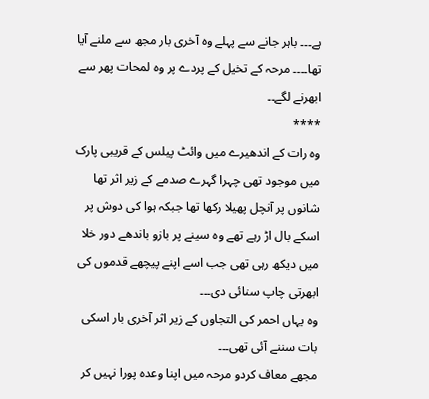ہے۔۔۔ باہر جانے سے پہلے وہ آخری بار مجھ سے ملنے آیا تھا۔۔۔۔ مرحہ کے تخیل کے پردے پر وہ لمحات پھر سے ابھرنے لگے۔۔
****
وہ رات کے اندھیرے میں وائٹ پیلس کے قریبی پارک میں موجود تھی چہرا گہرے صدمے کے زیر اثر تھا شانوں پر آنچل پھیلا رکھا تھا جبکہ ہوا کی دوش پر اسکے بال اڑ رہے تھے وہ سینے پر بازو باندھے دور خلا میں دیکھ رہی تھی جب اسے اپنے پیچھے قدموں کی ابھرتی چاپ سنائی دی۔۔۔
وہ یہاں احمر کی التجاوں کے زیر اثر آخری بار اسکی بات سننے آئی تھی۔۔۔
مجھے معاف کردو مرحہ میں اپنا وعدہ پورا نہیں کر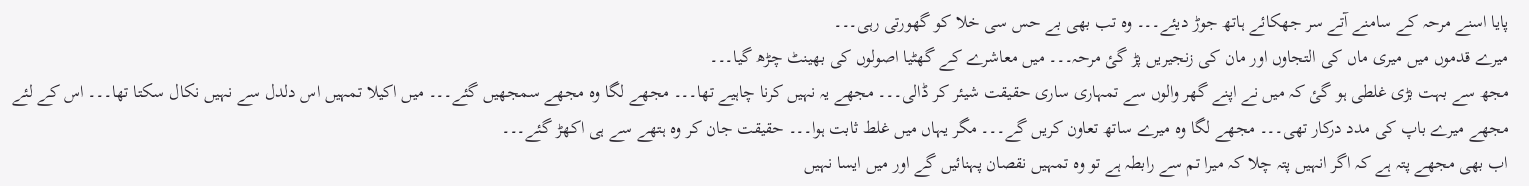پایا اسنے مرحہ کے سامنے آتے سر جھکائے ہاتھ جوڑ دیئے۔۔۔ وہ تب بھی بے حس سی خلا کو گھورتی رہی۔۔۔
میرے قدموں میں میری ماں کی التجاوں اور مان کی زنجیریں پڑ گئ مرحہ۔۔۔ میں معاشرے کے گھٹیا اصولوں کی بھینٹ چڑھ گیا۔۔۔
مجھ سے بہت بڑی غلطی ہو گئ کہ میں نے اپنے گھر والوں سے تمہاری ساری حقیقت شیئر کر ڈالی۔۔۔ مجھے یہ نہیں کرنا چاہیے تھا۔۔۔ مجھے لگا وہ مجھے سمجھیں گئے۔۔۔ میں اکیلا تمہیں اس دلدل سے نہیں نکال سکتا تھا۔۔۔ اس کے لئے مجھے میرے باپ کی مدد درکار تھی۔۔۔ مجھے لگا وہ میرے ساتھ تعاون کریں گے۔۔۔ مگر یہاں میں غلط ثابت ہوا۔۔۔ حقیقت جان کر وہ ہتھے سے ہی اکھڑ گئے۔۔۔
اب بھی مجھے پتہ ہے کہ اگر انہیں پتہ چلا کہ میرا تم سے رابطہ ہے تو وہ تمہیں نقصان پہنائیں گے اور میں ایسا نہیں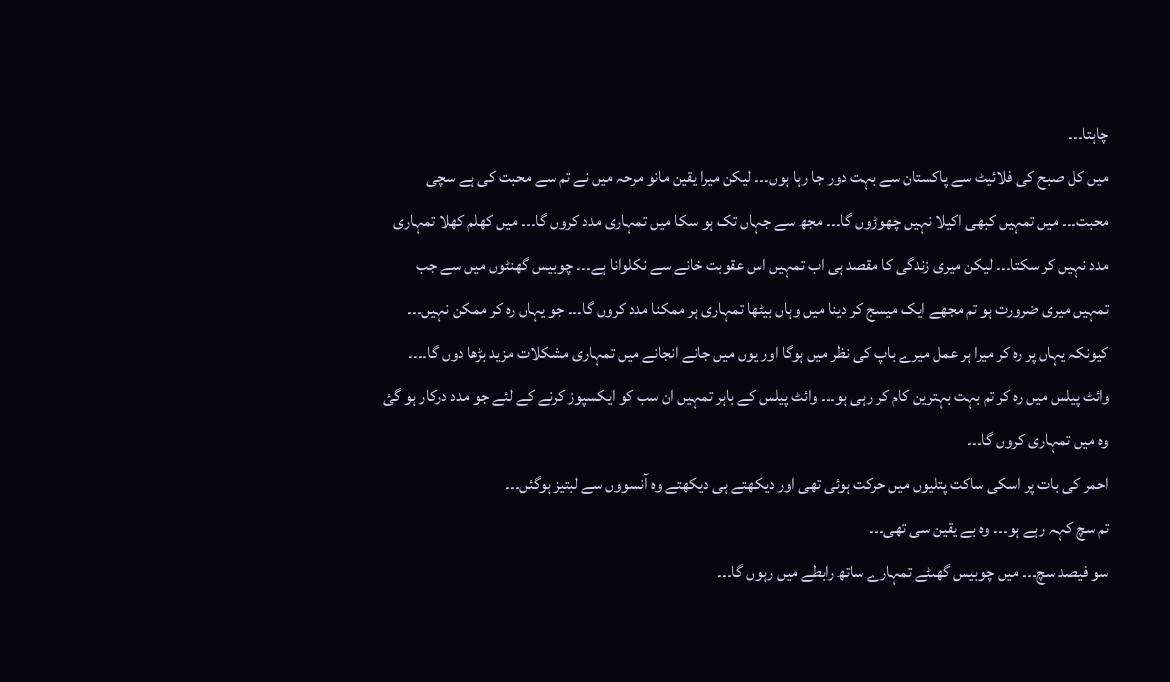چاہتا۔۔۔
میں کل صبح کی فلائیٹ سے پاکستان سے بہت دور جا رہا ہوں۔۔۔ لیکن میرا یقین مانو مرحہ میں نے تم سے محبت کی ہے سچی محبت۔۔۔ میں تمہیں کبھی اکیلا نہیں چھوڑوں گا۔۔۔ مجھ سے جہاں تک ہو سکا میں تمہاری مدد کروں گا۔۔۔ میں کھلم کھلا تمہاری مدد نہیں کر سکتا۔۔۔ لیکن میری زندگی کا مقصد ہی اب تمہیں اس عقوبت خانے سے نکلوانا ہے۔۔۔ چوبیس گھنٹوں میں سے جب تمہیں میری ضرورت ہو تم مجھے ایک میسج کر دینا میں وہاں بیٹھا تمہاری ہر ممکنا مدد کروں گا۔۔۔ جو یہاں رہ کر ممکن نہیں۔۔۔ کیونکہ یہاں پر رہ کر میرا ہر عمل میرے باپ کی نظر میں ہوگا اور یوں میں جانے انجانے میں تمہاری مشکلات مزید بڑھا دوں گا۔۔۔۔
وائٹ پیلس میں رہ کر تم بہت بہترین کام کر رہی ہو۔۔۔ وائٹ پیلس کے باہر تمہیں ان سب کو ایکسپوز کرنے کے لئے جو مدد درکار ہو گئ وہ میں تمہاری کروں گا۔۔۔
احمر کی بات پر اسکی ساکت پتلیوں میں حرکت ہوئی تھی اور دیکھتے ہی دیکھتے وہ آنسووں سے لبتیز ہوگئں۔۔۔
تم سچ کہہ رہے ہو۔۔۔ وہ بے یقین سی تھی۔۔۔
سو فیصد سچ۔۔۔ میں چوبیس گھںٹے تمہارے ساتھ رابطے میں رہوں گا۔۔۔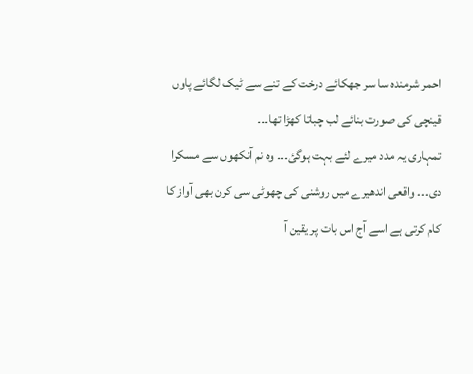احمر شرمندہ سا سر جھکائے درخت کے تنے سے ٹیک لگائے پاوں قینچی کی صورت بنائے لب چباتا کھڑا تھا۔۔۔
تمہاری یہ مدد میرے لئے بہت ہوگئ۔۔۔ وہ نم آنکھوں سے مسکرا دی۔۔۔ واقعی اندھیرے میں روشنی کی چھوٹی سی کرن بھی آواز کا کام کرتی ہے اسے آج اس بات پر یقین آ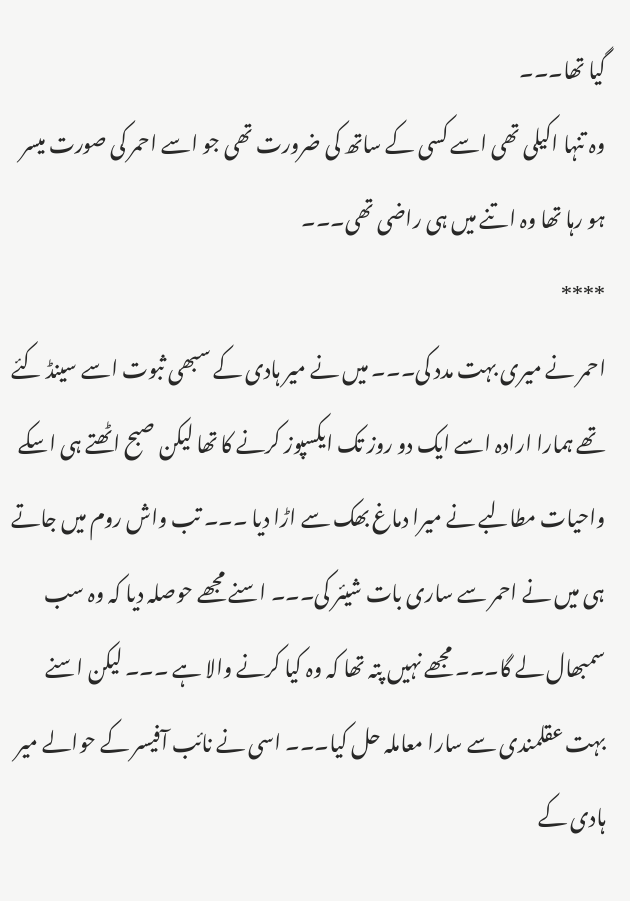گیا تھا۔۔۔
وہ تنہا اکیلی تھی اسے کسی کے ساتھ کی ضرورت تھی جو اسے احمر کی صورت میسر ہو رہا تھا وہ اتنے میں ہی راضی تھی۔۔۔
****
احمر نے میری بہت مدد کی۔۔۔ میں نے میر ہادی کے سبھی ثبوت اسے سینڈ کئے تھے ہمارا ارادہ اسے ایک دو روز تک ایکسپوز کرنے کا تھا لیکن صبح اٹھتے ہی اسکے واحیات مطالبے نے میرا دماغ بھک سے اڑا دیا ۔۔۔ تب واش روم میں جاتے ہی میں نے احمر سے ساری بات شیئر کی۔۔۔ اسنے مجھے حوصلہ دیا کہ وہ سب سمبھال لے گا۔۔۔ مجھے نہیں پتہ تھا کہ وہ کیا کرنے والا ہے ۔۔۔ لیکن اسنے بہت عقلمندی سے سارا معاملہ حل کیا۔۔۔ اسی نے نائب آفیسر کے حوالے میر ہادی کے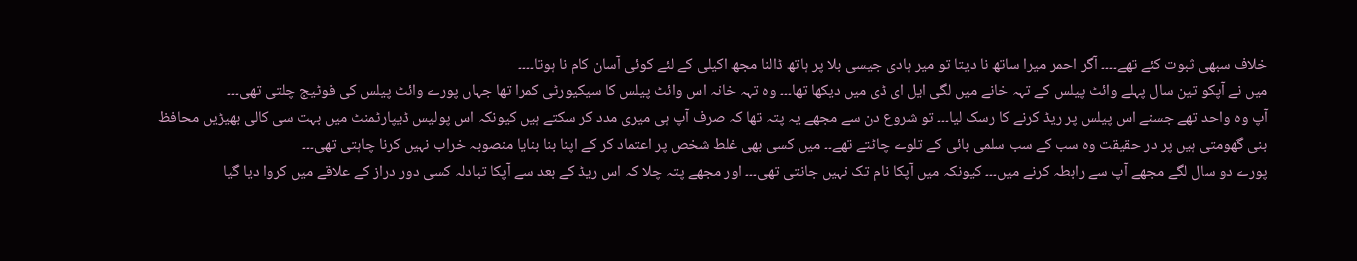خلاف سبھی ثبوت کئے تھے۔۔۔۔ آگر احمر میرا ساتھ نا دیتا تو میر ہادی جیسی بلا پر ہاتھ ڈالنا مجھ اکیلی کے لئے کوئی آسان کام نا ہوتا۔۔۔۔
میں نے آپکو تین سال پہلے وائٹ پیلس کے تہہ خانے میں لگی ایل ای ڈی میں دیکھا تھا۔۔۔ وہ تہہ خانہ اس وائٹ پیلس کا سیکیورٹی کمرا تھا جہاں پورے وائٹ پیلس کی فوٹیج چلتی تھی۔۔۔
آپ وہ واحد تھے جسنے اس پیلس پر ریڈ کرنے کا رسک لیا۔۔۔ تو شروع دن سے مجھے یہ پتہ تھا کہ صرف آپ ہی میری مدد کر سکتے ہیں کیونکہ اس پولیس ڈیپارٹمنٹ میں بہت سی کالی بھیڑیں محافظ بنی گھومتی ہیں پر در حقیقت وہ سب کے سب سلمی بائی کے تلوے چاٹتے تھے۔۔ میں کسی بھی غلط شخص پر اعتماد کر کے اپنا بنا بنایا منصوبہ خراب نہیں کرنا چاہتی تھی۔۔۔
پورے دو سال لگے مجھے آپ سے رابطہ کرنے میں۔۔۔ کیونکہ میں آپکا نام تک نہیں جانتی تھی۔۔۔ اور مجھے پتہ چلا کہ اس ریڈ کے بعد سے آپکا تبادلہ کسی دور دراز کے علاقے میں کروا دیا گیا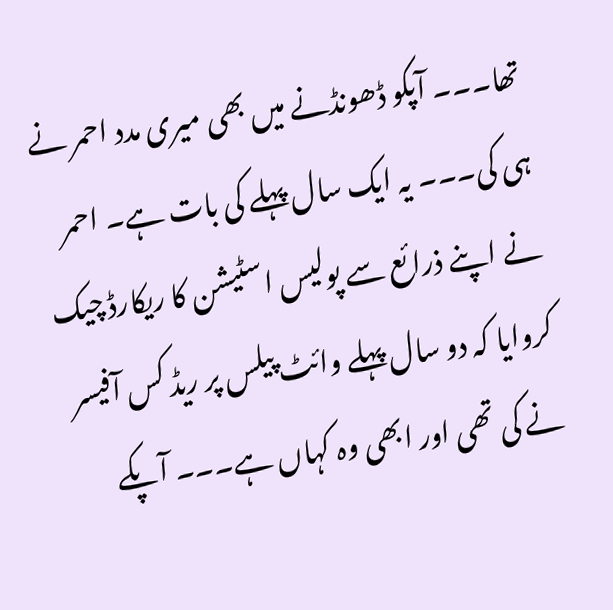تھا۔۔۔ آپکو ڈھونڈنے میں بھی میری مدد احمر نے ہی کی۔۔۔ یہ ایک سال پہلے کی بات ہے۔ احمر نے اپنے ذرائع سے پولیس اسٹیشن کا ریکارڈ چیک کروایا کہ دو سال پہلے وائٹ پیلس پر ریڈ کس آفیسر نے کی تھی اور ابھی وہ کہاں ہے۔۔۔ آپکے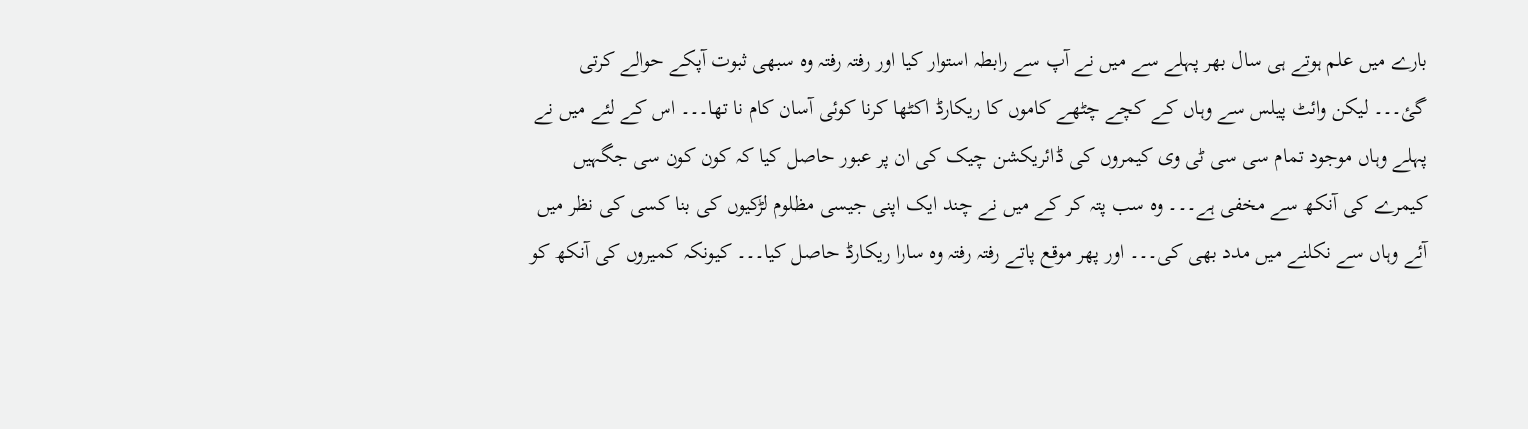بارے میں علم ہوتے ہی سال بھر پہلے سے میں نے آپ سے رابطہ استوار کیا اور رفتہ رفتہ وہ سبھی ثبوت آپکے حوالے کرتی گئ۔۔۔ لیکن وائٹ پیلس سے وہاں کے کچے چٹھے کاموں کا ریکارڈ اکٹھا کرنا کوئی آسان کام نا تھا۔۔۔ اس کے لئے میں نے پہلے وہاں موجود تمام سی سی ٹی وی کیمروں کی ڈائریکشن چیک کی ان پر عبور حاصل کیا کہ کون کون سی جگہیں کیمرے کی آنکھ سے مخفی ہے۔۔۔ وہ سب پتہ کر کے میں نے چند ایک اپنی جیسی مظلوم لڑکیوں کی بنا کسی کی نظر میں آئے وہاں سے نکلنے میں مدد بھی کی۔۔۔ اور پھر موقع پاتے رفتہ رفتہ وہ سارا ریکارڈ حاصل کیا۔۔۔ کیونکہ کمیروں کی آنکھ کو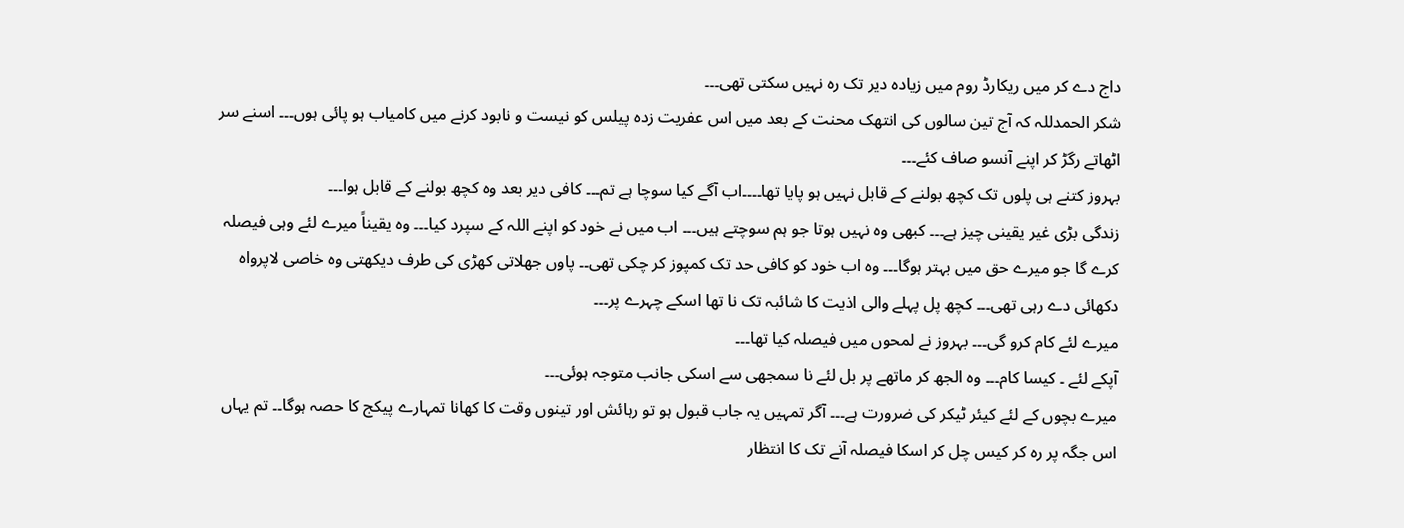داج دے کر میں ریکارڈ روم میں زیادہ دیر تک رہ نہیں سکتی تھی۔۔۔
شکر الحمدللہ کہ آج تین سالوں کی انتھک محنت کے بعد میں اس عفریت زدہ پیلس کو نیست و نابود کرنے میں کامیاب ہو پائی ہوں۔۔۔ اسنے سر اٹھاتے رگڑ کر اپنے آنسو صاف کئے۔۔۔
بہروز کتنے ہی پلوں تک کچھ بولنے کے قابل نہیں ہو پایا تھا۔۔۔۔اب آگے کیا سوچا ہے تم۔۔۔ کافی دیر بعد وہ کچھ بولنے کے قابل ہوا۔۔۔
زندگی بڑی غیر یقینی چیز ہے۔۔۔ کبھی وہ نہیں ہوتا جو ہم سوچتے ہیں۔۔۔ اب میں نے خود کو اپنے اللہ کے سپرد کیا۔۔۔ وہ یقیناً میرے لئے وہی فیصلہ کرے گا جو میرے حق میں بہتر ہوگا۔۔۔ وہ اب خود کو کافی حد تک کمپوز کر چکی تھی۔۔ پاوں جھلاتی کھڑی کی طرف دیکھتی وہ خاصی لاپرواہ دکھائی دے رہی تھی۔۔۔ کچھ پل پہلے والی اذیت کا شائبہ تک نا تھا اسکے چہرے پر۔۔۔
میرے لئے کام کرو گی۔۔۔ بہروز نے لمحوں میں فیصلہ کیا تھا۔۔۔
آپکے لئے ۔ کیسا کام۔۔۔ وہ الجھ کر ماتھے پر بل لئے نا سمجھی سے اسکی جانب متوجہ ہوئی۔۔۔
میرے بچوں کے لئے کیئر ٹیکر کی ضرورت ہے۔۔۔ آگر تمہیں یہ جاب قبول ہو تو رہائش اور تینوں وقت کا کھانا تمہارے پیکج کا حصہ ہوگا۔۔ تم یہاں اس جگہ پر رہ کر کیس چل کر اسکا فیصلہ آنے تک کا انتظار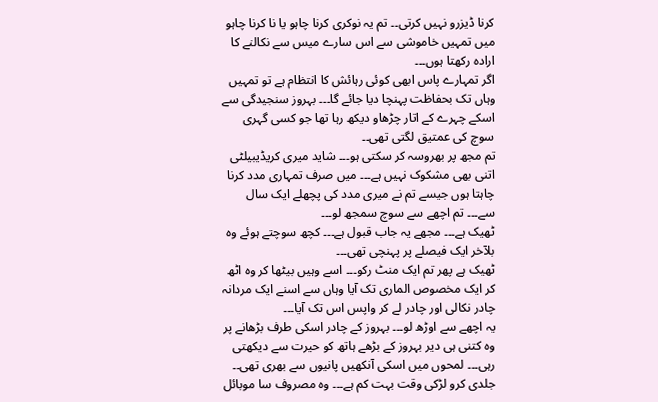کرنا ڈیزرو نہیں کرتی۔۔ تم یہ نوکری کرنا چاہو یا نا کرنا چاہو میں تمہیں خاموشی سے اس سارے میس سے نکالنے کا ارادہ رکھتا ہوں۔۔۔
اگر تمہارے پاس ابھی کوئی رہائش کا انتظام ہے تو تمہیں وہاں تک بحفاظت پہنچا دیا جائے گا۔۔۔ بہروز سنجیدگی سے اسکے چہرے کے اتار چڑھاو دیکھ رہا تھا جو کسی گہری سوچ کی عمتیق لگتی تھی۔۔
تم مجھ پر بھروسہ کر سکتی ہو۔۔۔ شاید میری کریڈیبیلٹی اتنی بھی مشکوک نہیں ہے۔۔۔ میں صرف تمہاری مدد کرنا چاہتا ہوں جیسے تم نے میری مدد کی پچھلے ایک سال سے۔۔۔ تم اچھے سے سوچ سمجھ لو۔۔۔
ٹھیک ہے۔۔۔ مجھے یہ جاب قبول ہے۔۔۔ کچھ سوچتے ہوئے وہ بلآخر ایک فیصلے پر پہنچی تھی۔۔۔
ٹھیک ہے پھر تم ایک منٹ رکو۔۔۔ اسے وہیں بیٹھا کر وہ اٹھ کر ایک مخصوص الماری تک آیا وہاں سے اسنے ایک مردانہ چادر نکالی اور چادر لے کر واپس اس تک آیا۔۔۔
یہ اچھے سے اوڑھ لو۔۔۔ بہروز کے چادر اسکی طرف بڑھانے پر وہ کتنی ہی دیر بہروز کے بڑھے ہاتھ کو حیرت سے دیکھتی رہی۔۔۔ لمحوں میں اسکی آنکھیں پانیوں سے بھری تھی۔۔
جلدی کرو لڑکی وقت بہت کم ہے۔۔۔ وہ مصروف سا موبائل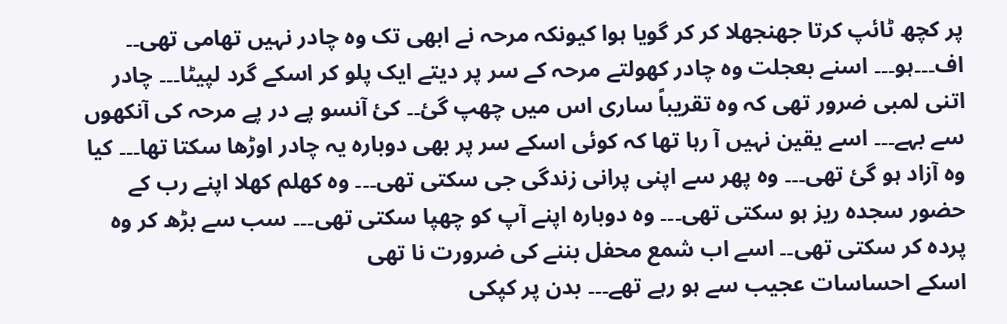پر کچھ ٹائپ کرتا جھنجھلا کر کر گویا ہوا کیونکہ مرحہ نے ابھی تک وہ چادر نہیں تھامی تھی۔۔
اف۔۔۔ہو۔۔۔ اسنے بعجلت وہ چادر کھولتے مرحہ کے سر پر دیتے ایک پلو کر اسکے گرد لپیٹا۔۔۔ چادر اتنی لمبی ضرور تھی کہ وہ تقریباً ساری اس میں چھپ گئ۔۔ کئ آنسو پے در پے مرحہ کی آنکھوں سے بہے۔۔۔ اسے یقین نہیں آ رہا تھا کہ کوئی اسکے سر پر بھی دوبارہ یہ چادر اوڑھا سکتا تھا۔۔۔ کیا وہ آزاد ہو گئ تھی۔۔۔ وہ پھر سے اپنی پرانی زندگی جی سکتی تھی۔۔۔ وہ کھلم کھلا اپنے رب کے حضور سجدہ ریز ہو سکتی تھی۔۔۔ وہ دوبارہ اپنے آپ کو چھپا سکتی تھی۔۔۔ سب سے بڑھ کر وہ پردہ کر سکتی تھی۔۔ اسے اب شمع محفل بننے کی ضرورت نا تھی
اسکے احساسات عجیب سے ہو رہے تھے۔۔۔ بدن پر کپکی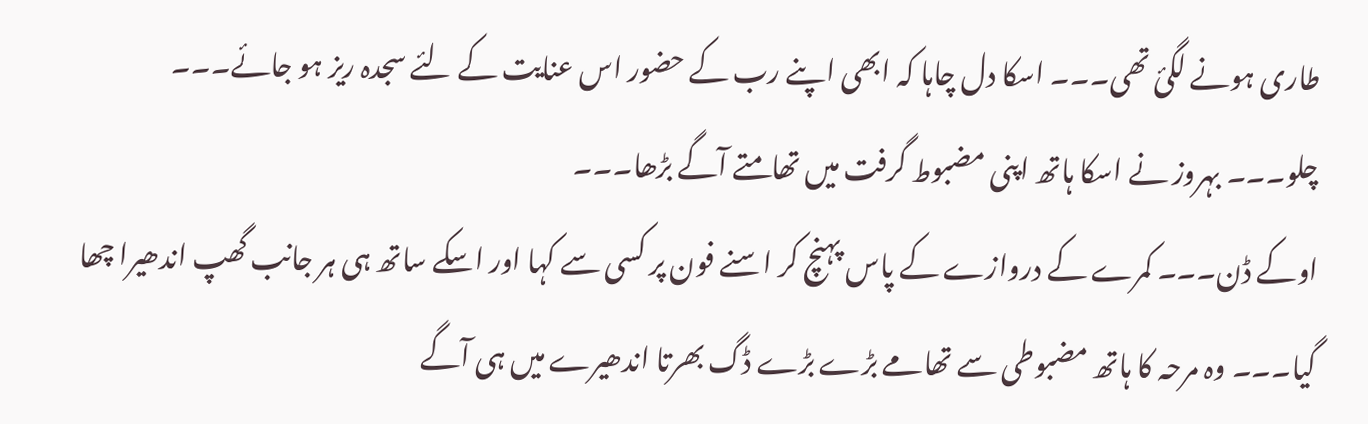طاری ہونے لگئ تھی۔۔۔ اسکا دل چاہا کہ ابھی اپنے رب کے حضور اس عنایت کے لئے سجدہ ریز ہو جائے۔۔۔
چلو۔۔۔ بہروز نے اسکا ہاتھ اپنی مضبوط گرفت میں تھامتے آگے بڑھا۔۔۔
اوکے ڈن۔۔۔ کمرے کے دروازے کے پاس پہنچ کر اسنے فون پر کسی سے کہا اور اسکے ساتھ ہی ہر جانب گھپ اندھیرا چھا گیا۔۔۔ وہ مرحہ کا ہاتھ مضبوطی سے تھامے بڑے بڑے ڈگ بھرتا اندھیرے میں ہی آگے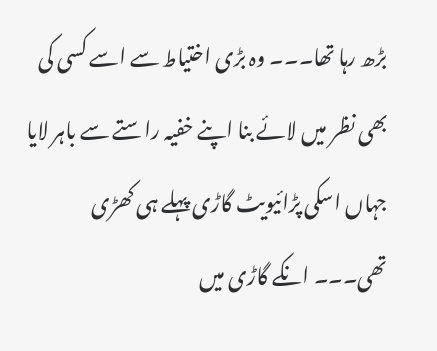بڑھ رہا تھا۔۔۔ وہ بڑی اختیاط سے اسے کسی کی بھی نظر میں لائے بنا اپنے خفیہ راستے سے باہر لایا جہاں اسکی پڑائیویٹ گاڑی پہلے ہی کھڑی تھی۔۔۔ انکے گاڑی میں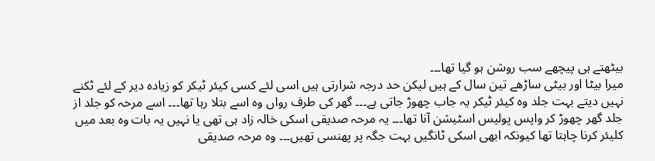بیٹھتے ہی پیچھے سب روشن ہو گیا تھا۔۔۔
میرا بیٹا اور بیٹی ساڑھے تین سال کے ہیں لیکن حد درجہ شرارتی ہیں اسی لئے کسی کیئر ٹیکر کو زیادہ دیر کے لئے ٹکنے نہیں دیتے بہت جلد وہ کیئر ٹیکر یہ جاب چھوڑ جاتی ہے۔۔۔ گھر کی طرف رواں وہ اسے بتلا رہا تھا۔۔۔ اسے مرحہ کو جلد از جلد گھر چھوڑ کر واپس پولیس اسٹیشن آنا تھا۔۔۔ یہ مرحہ صدیقی اسکی خالہ زاد ہی تھی یا نہیں یہ بات وہ بعد میں کلیئر کرنا چاہتا تھا کیونکہ ابھی اسکی ٹانگیں بہت جگہ پر پھنسی تھیں۔۔۔ وہ مرحہ صدیقی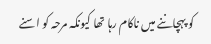کو پہچاننے میں ناکام رہا تھا کیونکہ مرحہ کو اسنے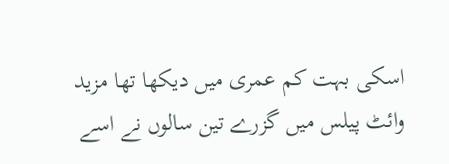اسکی بہت کم عمری میں دیکھا تھا مزید وائٹ پیلس میں گزرے تین سالوں نے اسے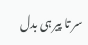سر تا پیر ہی بدل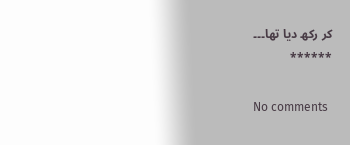کر رکھ دیا تھا۔۔۔
******

No comments